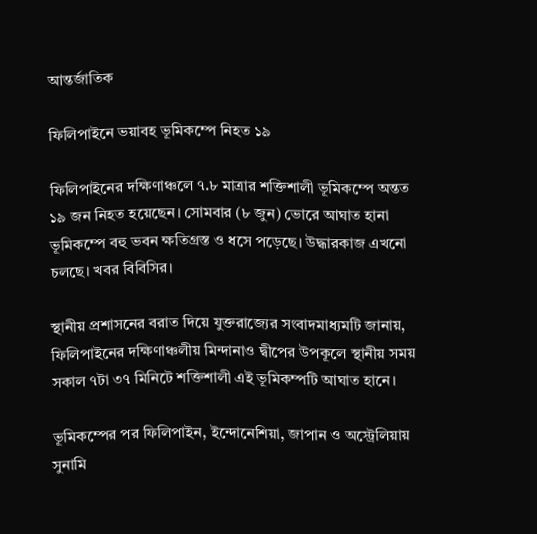আন্তর্জাতিক

ফিলিপাইনে ভয়াবহ ভূমিকম্পে নিহত ১৯

ফিলিপাইনের দক্ষিণাঞ্চলে ৭.৮ মাত্রার শক্তিশালী ভূমিকম্পে অন্তত ১৯ জন নিহত হয়েছেন। সোমবার (৮ জুন) ভোরে আঘাত হানা ভূমিকম্পে বহু ভবন ক্ষতিগ্রস্ত ও ধসে পড়েছে। উদ্ধারকাজ এখনো চলছে। খবর বিবিসির।

স্থানীয় প্রশাসনের বরাত দিয়ে যুক্তরাজ্যের সংবাদমাধ্যমটি জানায়, ফিলিপাইনের দক্ষিণাঞ্চলীয় মিন্দানাও দ্বীপের উপকূলে স্থানীয় সময় সকাল ৭টা ৩৭ মিনিটে শক্তিশালী এই ভূমিকম্পটি আঘাত হানে।

ভূমিকম্পের পর ফিলিপাইন, ইন্দোনেশিয়া, জাপান ও অস্ট্রেলিয়ায় সুনামি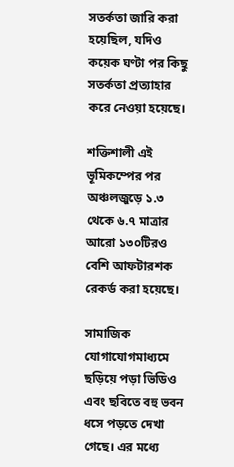সতর্কতা জারি করা হয়েছিল, যদিও কয়েক ঘণ্টা পর কিছু সতর্কতা প্রত্যাহার করে নেওয়া হয়েছে।

শক্তিশালী এই ভূমিকম্পের পর অঞ্চলজুড়ে ১.৩ থেকে ৬.৭ মাত্রার আরো ১৩০টিরও বেশি আফটারশক রেকর্ড করা হয়েছে।

সামাজিক যোগাযোগমাধ্যমে ছড়িয়ে পড়া ভিডিও এবং ছবিতে বহু ভবন ধসে পড়তে দেখা গেছে। এর মধ্যে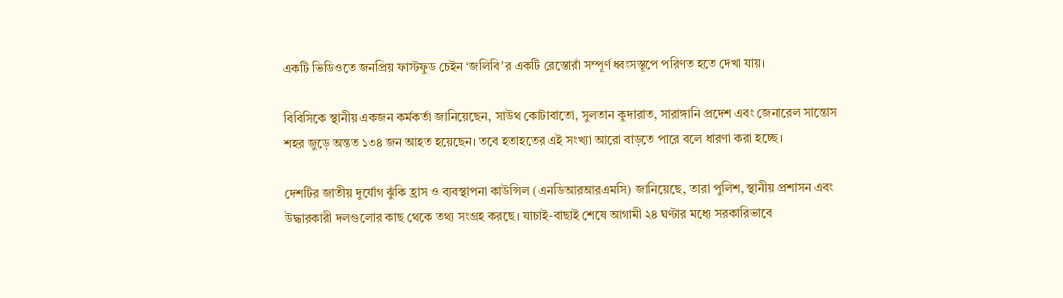একটি ভিডিওতে জনপ্রিয় ফাস্টফুড চেইন ‘জলিবি’র একটি রেস্তোরাঁ সম্পূর্ণ ধ্বংসস্তূপে পরিণত হতে দেখা যায়।

বিবিসিকে স্থানীয় একজন কর্মকর্তা জানিয়েছেন, সাউথ কোটাবাতো, সুলতান কুদারাত, সারাঙ্গানি প্রদেশ এবং জেনারেল সান্তোস শহর জুড়ে অন্তত ১৩৪ জন আহত হয়েছেন। তবে হতাহতের এই সংখ্যা আরো বাড়তে পারে বলে ধারণা করা হচ্ছে।

দেশটির জাতীয় দুর্যোগ ঝুঁকি হ্রাস ও ব্যবস্থাপনা কাউন্সিল (এনডিআরআরএমসি) জানিয়েছে, তারা পুলিশ, স্থানীয় প্রশাসন এবং উদ্ধারকারী দলগুলোর কাছ থেকে তথ্য সংগ্রহ করছে। যাচাই-বাছাই শেষে আগামী ২৪ ঘণ্টার মধ্যে সরকারিভাবে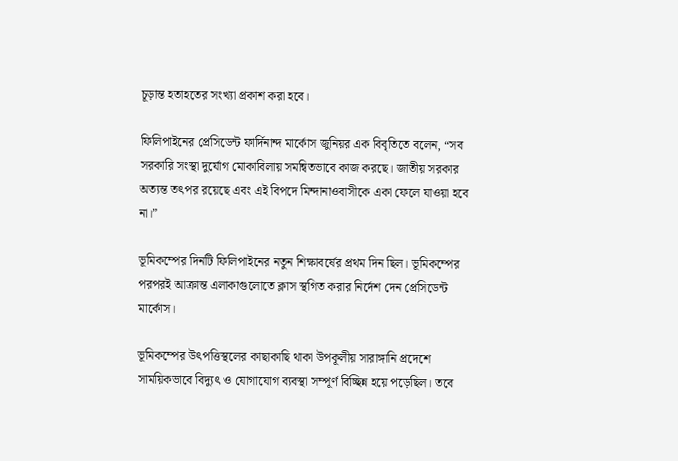চূড়ান্ত হতাহতের সংখ্যা প্রকাশ করা হবে।

ফিলিপাইনের প্রেসিডেন্ট ফার্দিনান্দ মার্কোস জুনিয়র এক বিবৃতিতে বলেন, “সব সরকারি সংস্থা দুর্যোগ মোকাবিলায় সমন্বিতভাবে কাজ করছে। জাতীয় সরকার অত্যন্ত তৎপর রয়েছে এবং এই বিপদে মিন্দানাওবাসীকে একা ফেলে যাওয়া হবে না।”

ভূমিকম্পের দিনটি ফিলিপাইনের নতুন শিক্ষাবর্ষের প্রথম দিন ছিল। ভূমিকম্পের পরপরই আক্রান্ত এলাকাগুলোতে ক্লাস স্থগিত করার নির্দেশ দেন প্রেসিডেন্ট মার্কোস।

ভূমিকম্পের উৎপত্তিস্থলের কাছাকাছি থাকা উপকূলীয় সারাঙ্গানি প্রদেশে সাময়িকভাবে বিদ্যুৎ ও যোগাযোগ ব্যবস্থা সম্পূর্ণ বিচ্ছিন্ন হয়ে পড়েছিল। তবে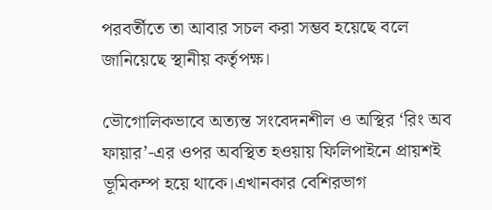পরবর্তীতে তা আবার সচল করা সম্ভব হয়েছে বলে জানিয়েছে স্থানীয় কর্তৃপক্ষ।

ভৌগোলিকভাবে অত্যন্ত সংবেদনশীল ও অস্থির ‘রিং অব ফায়ার’-এর ওপর অবস্থিত হওয়ায় ফিলিপাইনে প্রায়শই ভূমিকম্প হয়ে থাকে।এখানকার বেশিরভাগ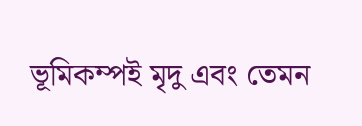ভূমিকম্পই মৃদু এবং তেমন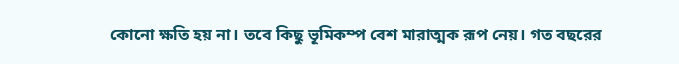কোনো ক্ষতি হয় না। তবে কিছু ভূমিকম্প বেশ মারাত্মক রূপ নেয়। গত বছরের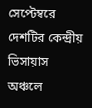সেপ্টেম্বরে দেশটির কেন্দ্রীয় ভিসায়াস অঞ্চলে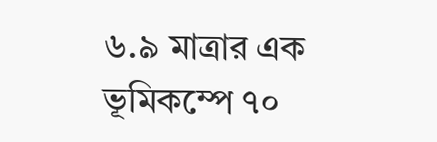৬.৯ মাত্রার এক ভূমিকম্পে ৭০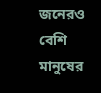জনেরও বেশি মানুষের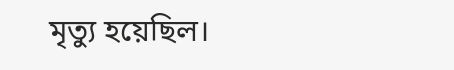মৃত্যু হয়েছিল।